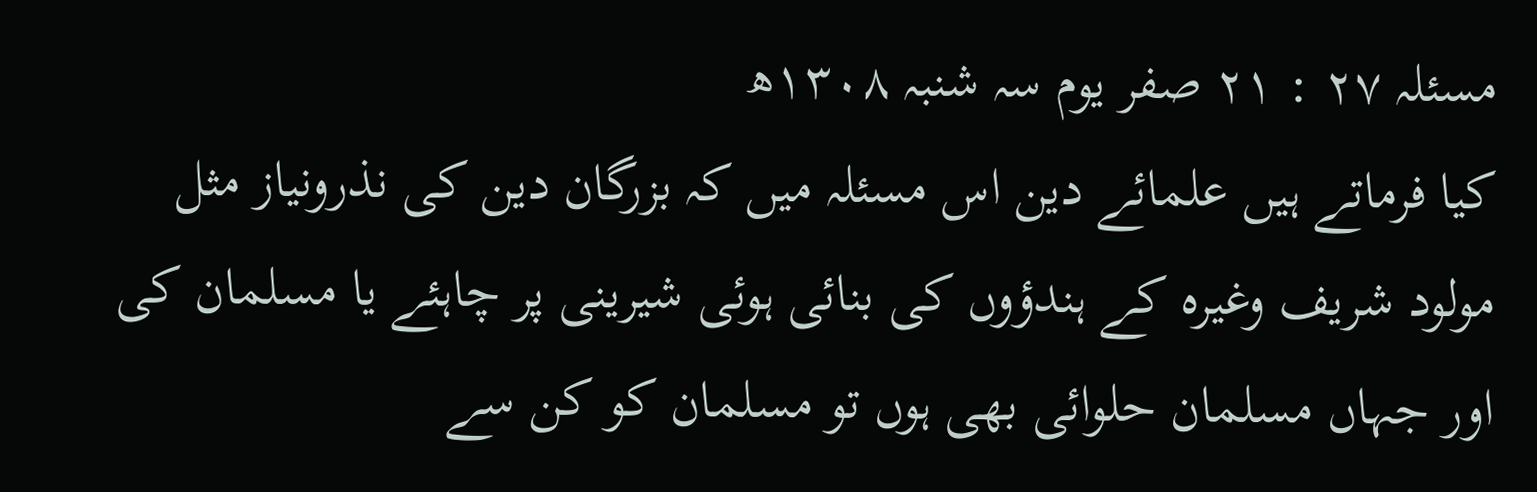مسئلہ ۲۷ : ۲۱ صفر یوم سہ شنبہ ۱۳۰۸ھ
کیا فرماتے ہیں علمائے دین اس مسئلہ میں کہ بزرگان دین کی نذرونیاز مثل مولود شریف وغیرہ کے ہندؤوں کی بنائی ہوئی شیرینی پر چاہئے یا مسلمان کی اور جہاں مسلمان حلوائی بھی ہوں تو مسلمان کو کن سے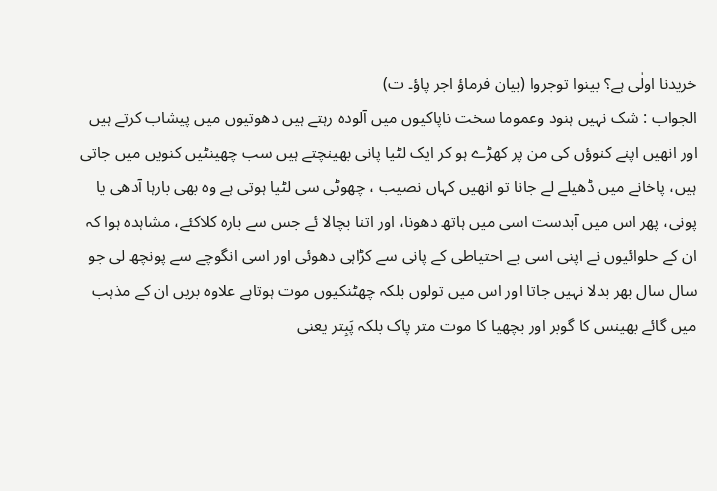خریدنا اولٰی ہے؟ بینوا توجروا (بیان فرماؤ اجر پاؤ۔ ت)
الجواب : شک نہیں ہنود وعموما سخت ناپاکیوں میں آلودہ رہتے ہیں دھوتیوں میں پیشاب کرتے ہیں اور انھیں اپنے کنوؤں کی من پر کھڑے ہو کر ایک لٹیا پانی بھینچتے ہیں سب چھینٹیں کنویں میں جاتی ہیں، پاخانے میں ڈھیلے لے جانا تو انھیں کہاں نصیب ، چھوٹی سی لٹیا ہوتی ہے وہ بھی بارہا آدھی یا پونی، پھر اس میں آبدست اسی میں ہاتھ دھونا، اور اتنا بچالا ئے جس سے بارہ کلاکئے، مشاہدہ ہوا کہ ان کے حلوائیوں نے اپنی اسی بے احتیاطی کے پانی سے کڑاہی دھوئی اور اسی انگوچے سے پونچھ لی جو سال سال بھر بدلا نہیں جاتا اور اس میں تولوں بلکہ چھٹنکیوں موت ہوتاہے علاوہ بریں ان کے مذہب میں گائے بھینس کا گوبر اور بچھیا کا موت متر پاک بلکہ پَبِتر یعنی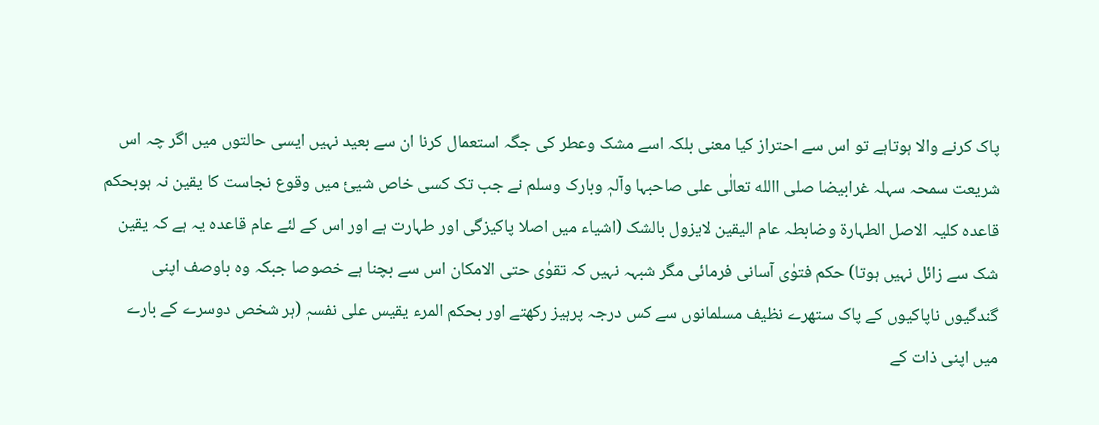پاک کرنے والا ہوتاہے تو اس سے احتراز کیا معنی بلکہ اسے مشک وعطر کی جگہ استعمال کرنا ان سے بعید نہیں ایسی حالتوں میں اگر چہ اس شریعت سمحہ سہلہ غرابیضا صلی االله تعالٰی علی صاحبہا وآلہٖ وبارک وسلم نے جب تک کسی خاص شیئ میں وقوع نجاست کا یقین نہ ہوبحکم قاعدہ کلیہ الاصل الطہارۃ وضابطہ عام الیقین لایزول بالشک (اشیاء میں اصلا پاکیزگی اور طہارت ہے اور اس کے لئے عام قاعدہ یہ ہے کہ یقین شک سے زائل نہیں ہوتا) حکم فتوٰی آسانی فرمائی مگر شبہہ نہیں کہ تقوٰی حتی الامکان اس سے بچنا ہے خصوصا جبکہ وہ باوصف اپنی گندگیوں ناپاکیوں کے پاک ستھرے نظیف مسلمانوں سے کس درجہ پرہیز رکھتے اور بحکم المرء یقیس علی نفسہٖ (ہر شخص دوسرے کے بارے میں اپنی ذات کے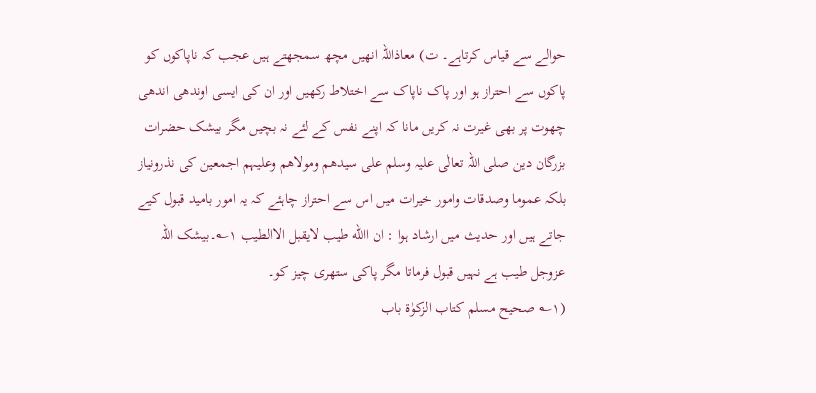حوالے سے قیاس کرتاہے۔ ت) معاذاللہ انھیں مچھ سمجھتے ہیں عجب کہ ناپاکوں کو پاکوں سے احتراز ہو اور پاک ناپاک سے اختلاط رکھیں اور ان کی ایسی اوندھی اندھی چھوت پر بھی غیرت نہ کریں مانا کہ اپنے نفس کے لئے نہ بچیں مگر بیشک حضرات بزرگان دین صلی اللہ تعالٰی علیہ وسلم علی سیدھم ومولاھم وعلیہم اجمعین کی نذرونیاز بلکہ عموما وصدقات وامور خیرات میں اس سے احتراز چاہئے کہ یہ امور بامید قبول کیے جاتے ہیں اور حدیث میں ارشاد ہوا : ان االله طیب لایقبل الاالطیب ۱؎۔بیشک اللہ عزوجل طیب ہے نہیں قبول فرماتا مگر پاکی ستھری چیز کو۔
(۱؎ صحیح مسلم کتاب الزکوٰۃ باب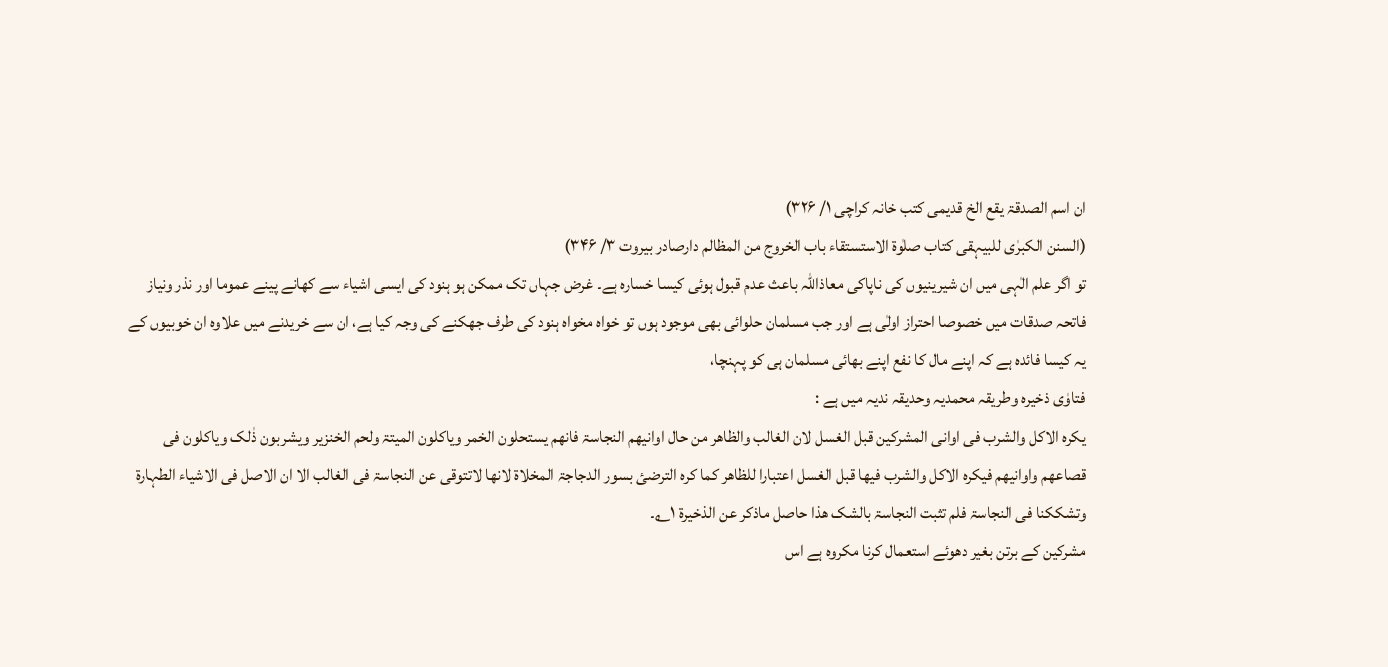ان اسم الصدقۃ یقع الخ قدیمی کتب خانہ کراچی ۱/ ۳۲۶)
(السنن الکبرٰی للبیہقی کتاب صلٰوۃ الاستستقاء باب الخروج من المظالم دارصادر بیروت ۳/ ۳۴۶)
تو اگر علم الٰہی میں ان شیرینیوں کی ناپاکی معاذاللہ باعث عدم قبول ہوئی کیسا خسارہ ہے۔ غرض جہاں تک ممکن ہو ہنود کی ایسی اشیاء سے کھانے پینے عموما اور نذر ونیاز فاتحہ صدقات میں خصوصا احتراز اولٰی ہے اور جب مسلمان حلوائی بھی موجود ہوں تو خواہ مخواہ ہنود کی طرف جھکنے کی وجہ کیا ہے، ان سے خریدنے میں علاوہ ان خوبیوں کے یہ کیسا فائدہ ہے کہ اپنے مال کا نفع اپنے بھائی مسلمان ہی کو پہنچا،
فتاوٰی ذخیرہ وطریقہ محمدیہ وحدیقہ ندیہ میں ہے :
یکرہ الاکل والشرب فی اوانی المشرکین قبل الغسل لان الغالب والظاھر من حال اوانیھم النجاسۃ فانھم یستحلون الخمر ویاکلون المیتۃ ولحم الخنزیر ویشربون ذٰلک ویاکلون فی قصاعھم واوانیھم فیکرہ الاکل والشرب فیھا قبل الغسل اعتبارا للظاھر کما کرہ الترضئ بسور الدجاجۃ المخلاۃ لانھا لاتتوقی عن النجاسۃ فی الغالب الا ان الاصل فی الاشیاء الطہارۃ وتشککنا فی النجاسۃ فلم تثبت النجاسۃ بالشک ھذا حاصل ماذکر عن الذخیرۃ ۱؎۔
مشرکین کے برتن بغیر دھوئے استعمال کرنا مکروہ ہے اس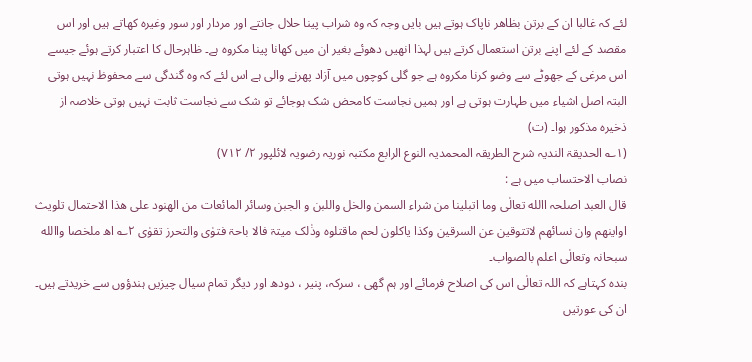لئے کہ غالبا ان کے برتن بظاھر ناپاک ہوتے ہیں بایں وجہ کہ وہ شراب پینا حلال جانتے اور مردار اور سور وغیرہ کھاتے ہیں اور اس مقصد کے لئے اپنے برتن استعمال کرتے ہیں لہذا انھیں دھوئے بغیر ان میں کھانا پینا مکروہ ہے۔ ظاہرحال کا اعتبار کرتے ہوئے جیسے اس مرغی کے جھوٹے سے وضو کرنا مکروہ ہے جو گلی کوچوں میں آزاد پھرنے والی ہے اس لئے کہ وہ گندگی سے محفوظ نہیں ہوتی البتہ اصل اشیاء میں طہارت ہوتی ہے اور ہمیں نجاست کامحض شک ہوجائے تو شک سے نجاست ثابت نہیں ہوتی خلاصہ از ذخیرہ مذکور ہوا۔ (ت)
(۱؎ الحدیقۃ الندیہ شرح الطریقہ المحمدیہ النوع الرابع مکتبہ نوریہ رضویہ لائلپور ۲/ ۷۱۲)
نصاب الاحتساب میں ہے :
قال العبد اصلحہ االله تعالٰی وما اتبلینا من شراء السمن والخل واللبن و الجبن وسائر المائعات من الھنود علی ھذا الاحتمال تلویث اواینھم وان نسائھم لاتتوقین عن السرقین وکذا یاکلون لحم ماقتلوہ وذٰلک میتۃ فالا باحۃ فتوٰی والتحرز تقوٰی ۲؎ اھ ملخصا واالله سبحانہ وتعالٰی اعلم بالصواب۔
بندہ کہتاہے کہ اللہ تعالٰی اس کی اصلاح فرمائے اور ہم گھی ، سرکہ، پنیر ، دودھ اور دیگر تمام سیال چیزیں ہندؤوں سے خریدتے ہیں۔ ان کی عورتیں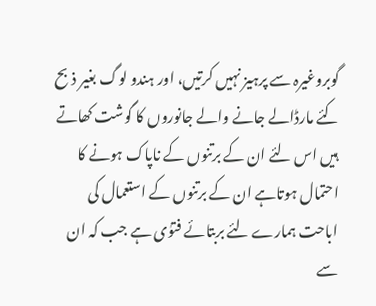گوبروغیرہ سے پرہیز نہیں کرتیں، اور ہندو لوگ بغیر ذبح کئے مارڈالے جانے والے جانوروں کا گوشت کھاتے ہیں اس لئے ان کے برتنوں کے ناپاک ہونے کا احتمال ہوتاہے ان کے برتنوں کے استعمال کی اباحت ہمارے لئے بربتائے فتوٰی ہے جب کہ ان سے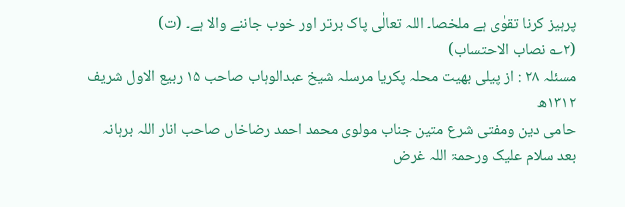پرہیز کرنا تقوٰی ہے ملخصا۔ اللہ تعالٰی پاک برتر اور خوب جاننے والا ہے۔ (ت)
(۲؎ نصاب الاحتساب)
مسئلہ ۲۸ : از پیلی بھیت محلہ پکریا مرسلہ شیخ عبدالوہاب صاحب ۱۵ ربیع الاول شریف ۱۳۱۲ھ
حامی دین ومفتی شرع متین جناب مولوی محمد احمد رضاخاں صاحب انار اللہ برہانہ بعد سلام علیک ورحمۃ اللہ غرض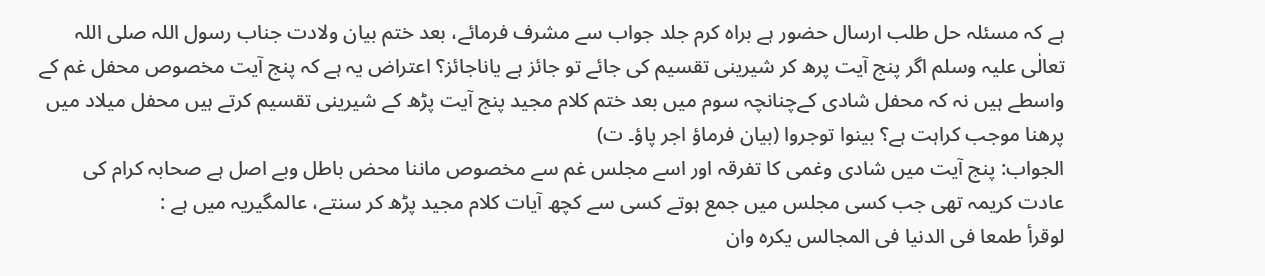ہے کہ مسئلہ حل طلب ارسال حضور ہے براہ کرم جلد جواب سے مشرف فرمائے، بعد ختم بیان ولادت جناب رسول اللہ صلی اللہ تعالٰی علیہ وسلم اگر پنج آیت پرھ کر شیرینی تقسیم کی جائے تو جائز ہے یاناجائز؟ اعتراض یہ ہے کہ پنج آیت مخصوص محفل غم کے واسطے ہیں نہ کہ محفل شادی کےچنانچہ سوم میں بعد ختم کلام مجید پنج آیت پڑھ کے شیرینی تقسیم کرتے ہیں محفل میلاد میں پرھنا موجب کراہت ہے؟ بینوا توجروا (بیان فرماؤ اجر پاؤ۔ ت)
الجواب: پنج آیت میں شادی وغمی کا تفرقہ اور اسے مجلس غم سے مخصوص ماننا محض باطل وبے اصل ہے صحابہ کرام کی عادت کریمہ تھی جب کسی مجلس میں جمع ہوتے کسی سے کچھ آیات کلام مجید پڑھ کر سنتے، عالمگیریہ میں ہے :
لوقرأ طمعا فی الدنیا فی المجالس یکرہ وان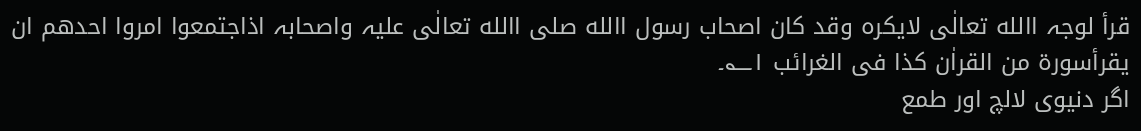قرأ لوجہ االله تعالٰی لایکرہ وقد کان اصحاب رسول االله صلی االله تعالٰی علیہ واصحابہ اذاجتمعوا امروا احدھم ان یقرأسورۃ من القراٰن کذا فی الغرائب ۱؎۔
اگر دنیوی لالچ اور طمع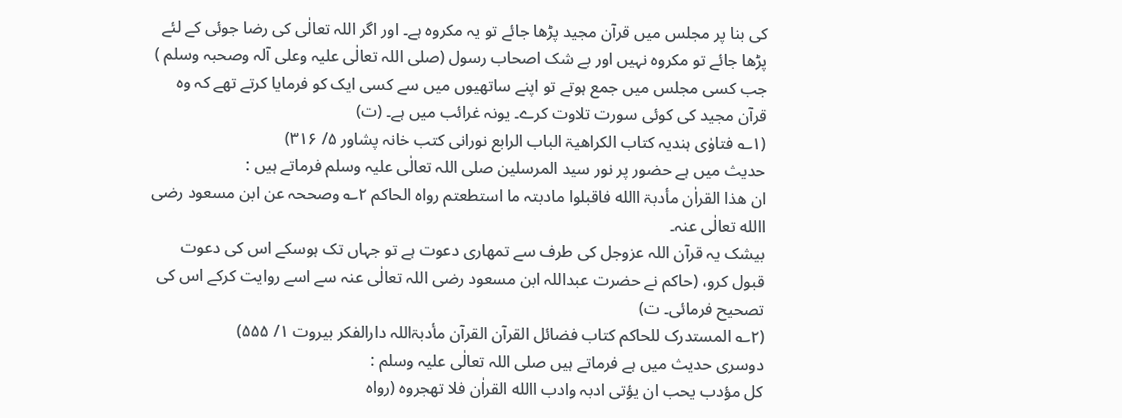کی بنا پر مجلس میں قرآن مجید پڑھا جائے تو یہ مکروہ ہے۔ اور اگر اللہ تعالٰی کی رضا جوئی کے لئے پڑھا جائے تو مکروہ نہیں اور بے شک اصحاب رسول (صلی اللہ تعالٰی علیہ وعلی آلہ وصحبہ وسلم ) جب کسی مجلس میں جمع ہوتے تو اپنے ساتھیوں میں سے کسی ایک کو فرمایا کرتے تھے کہ وہ قرآن مجید کی کوئی سورت تلاوت کرے۔ یونہ غرائب میں ہے۔ (ت)
(۱؎ فتاوٰی ہندیہ کتاب الکراھیۃ الباب الرابع نورانی کتب خانہ پشاور ۵/ ۳۱۶)
حدیث میں ہے حضور پر نور سید المرسلین صلی اللہ تعالٰی علیہ وسلم فرماتے ہیں :
ان ھذا القراٰن مأدبۃ االله فاقبلوا مادبتہ ما استطعتم رواہ الحاکم ۲؎ وصححہ عن ابن مسعود رضی االله تعالٰی عنہ۔
بیشک یہ قرآن اللہ عزوجل کی طرف سے تمھاری دعوت ہے تو جہاں تک ہوسکے اس کی دعوت قبول کرو، (حاکم نے حضرت عبداللہ ابن مسعود رضی اللہ تعالٰی عنہ سے اسے روایت کرکے اس کی تصحیح فرمائی۔ ت)
(۲؎ المستدرک للحاکم کتاب فضائل القرآن القرآن مأدبۃاللہ دارالفکر بیروت ۱/ ۵۵۵)
دوسری حدیث میں ہے فرماتے ہیں صلی اللہ تعالٰی علیہ وسلم :
کل مؤدب یحب ان یؤتی ادبہ وادب االله القراٰن فلا تھجروہ (رواہ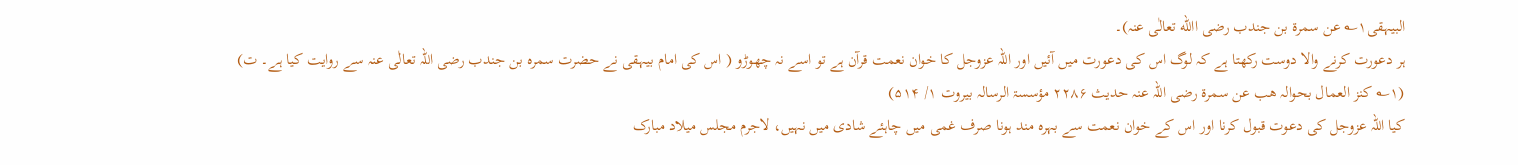البیہقی۱؎ عن سمرۃ بن جندب رضی االله تعالٰی عنہ)۔
ہر دعورت کرنے والا دوست رکھتا ہے کہ لوگ اس کی دعورت میں آئیں اور اللہ عزوجل کا خوان نعمت قرآن ہے تو اسے نہ چھوڑو ( اس کی امام بیہقی نے حضرت سمرہ بن جندب رضی اللہ تعالٰی عنہ سے روایت کیا ہے۔ ت)
(۱؎ کنز العمال بحوالہ ھب عن سمرۃ رضی اللہ عنہ حدیث ۲۲۸۶ مؤسسۃ الرسالہ بیروت ۱/ ۵۱۴)
کیا اللہ عزوجل کی دعوت قبول کرنا اور اس کے خوان نعمت سے بہرہ مند ہونا صرف غمی میں چاہئے شادی میں نہیں، لاجرم مجلس میلاد مبارک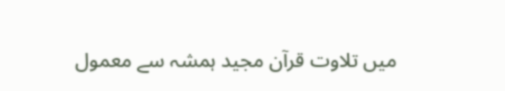میں تلاوت قرآن مجید ہمشہ سے معمول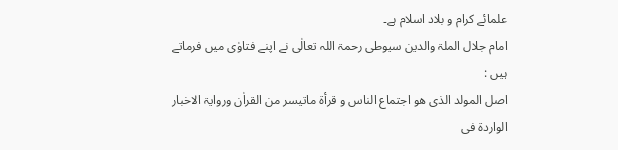علمائے کرام و بلاد اسلام ہے۔
امام جلال الملۃ والدین سیوطی رحمۃ اللہ تعالٰی نے اپنے فتاوٰی میں فرماتے ہیں :
اصل المولد الذی ھو اجتماع الناس و قرأۃ ماتیسر من القراٰن وروایۃ الاخبار الواردۃ فی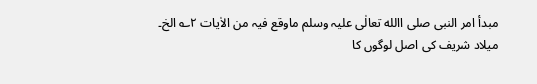مبدأ امر النبی صلی االله تعالٰی علیہ وسلم ماوقع فیہ من الاٰیات ۲؎ الخ۔
میلاد شریف کی اصل لوگوں کا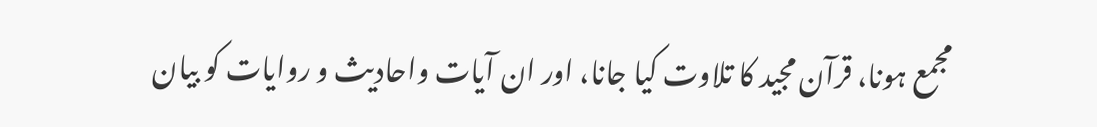مجمع ہونا، قرآن مجید کا تلاوت کیا جانا، اور ان آیات واحادیث و روایات کو بیان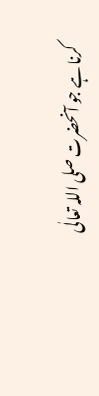کرنا ہے جو آنحضرت صلی اللہ تعالٰی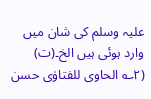علیہ وسلم کی شان میں وارد ہوئی ہیں الخ۔(ت)
(۲؎ الحاوی للفتاوٰی حسن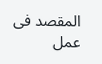المقصد فی عمل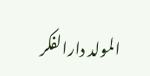المولد دارالفکر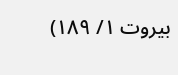بیروت ۱/ ۱۸۹)